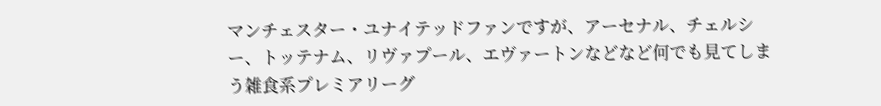マンチェスター・ユナイテッドファンですが、アーセナル、チェルシー、トッテナム、リヴァプール、エヴァートンなどなど何でも見てしまう雑食系プレミアリーグ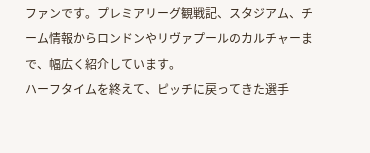ファンです。プレミアリーグ観戦記、スタジアム、チーム情報からロンドンやリヴァプールのカルチャーまで、幅広く紹介しています。
ハーフタイムを終えて、ピッチに戻ってきた選手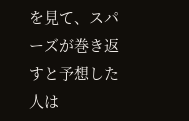を見て、スパーズが巻き返すと予想した人は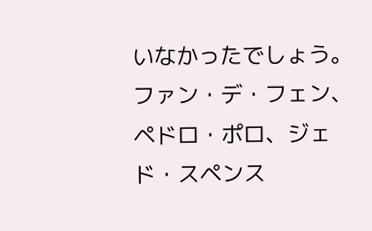いなかったでしょう。ファン・デ・フェン、ペドロ・ポロ、ジェド・スペンス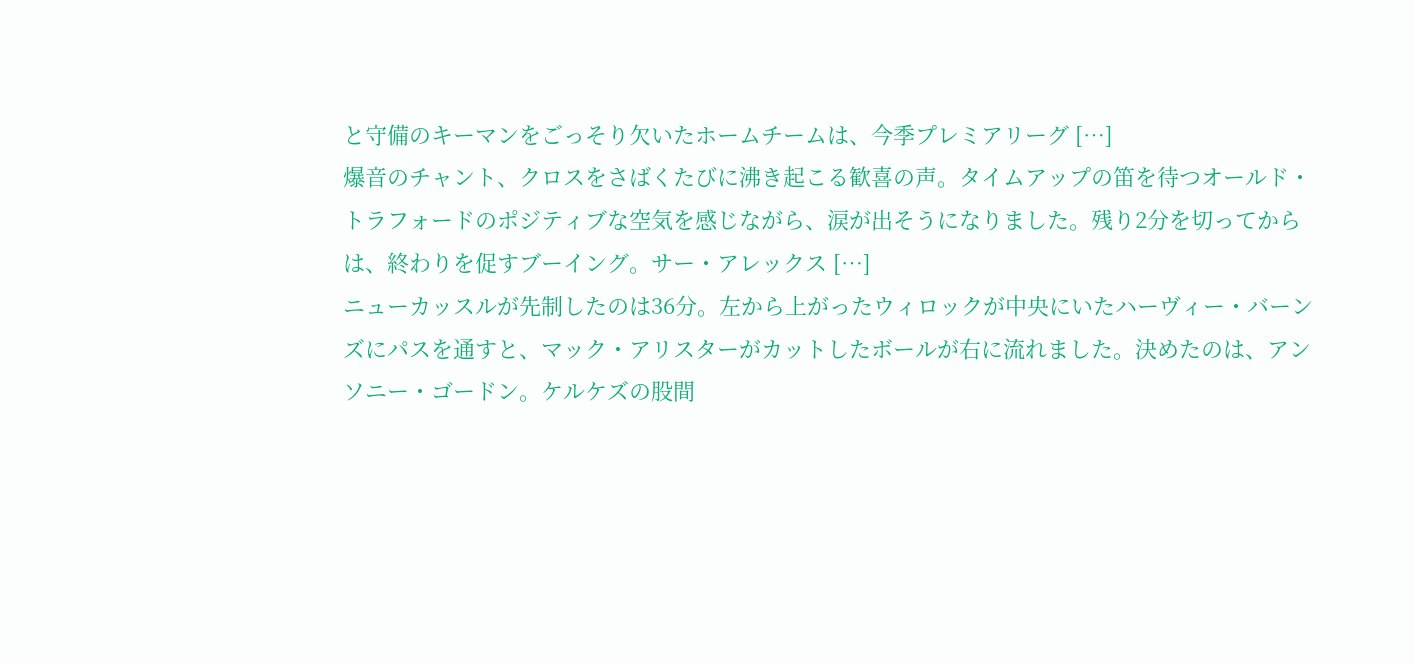と守備のキーマンをごっそり欠いたホームチームは、今季プレミアリーグ […]
爆音のチャント、クロスをさばくたびに沸き起こる歓喜の声。タイムアップの笛を待つオールド・トラフォードのポジティブな空気を感じながら、涙が出そうになりました。残り2分を切ってからは、終わりを促すブーイング。サー・アレックス […]
ニューカッスルが先制したのは36分。左から上がったウィロックが中央にいたハーヴィー・バーンズにパスを通すと、マック・アリスターがカットしたボールが右に流れました。決めたのは、アンソニー・ゴードン。ケルケズの股間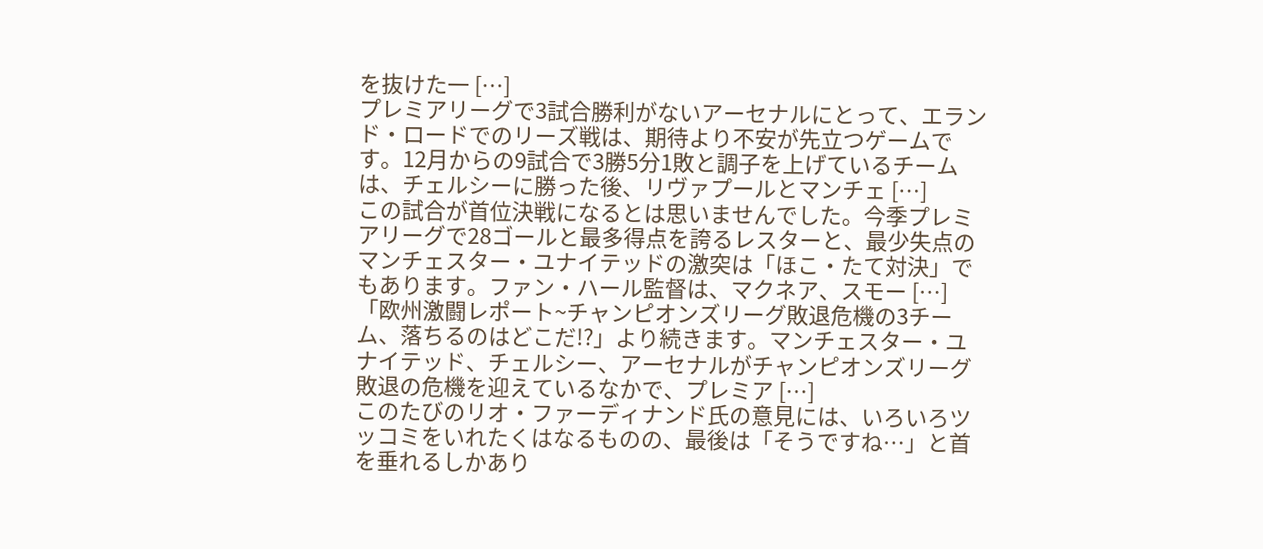を抜けた一 […]
プレミアリーグで3試合勝利がないアーセナルにとって、エランド・ロードでのリーズ戦は、期待より不安が先立つゲームです。12月からの9試合で3勝5分1敗と調子を上げているチームは、チェルシーに勝った後、リヴァプールとマンチェ […]
この試合が首位決戦になるとは思いませんでした。今季プレミアリーグで28ゴールと最多得点を誇るレスターと、最少失点のマンチェスター・ユナイテッドの激突は「ほこ・たて対決」でもあります。ファン・ハール監督は、マクネア、スモー […]
「欧州激闘レポート~チャンピオンズリーグ敗退危機の3チーム、落ちるのはどこだ!?」より続きます。マンチェスター・ユナイテッド、チェルシー、アーセナルがチャンピオンズリーグ敗退の危機を迎えているなかで、プレミア […]
このたびのリオ・ファーディナンド氏の意見には、いろいろツッコミをいれたくはなるものの、最後は「そうですね…」と首を垂れるしかあり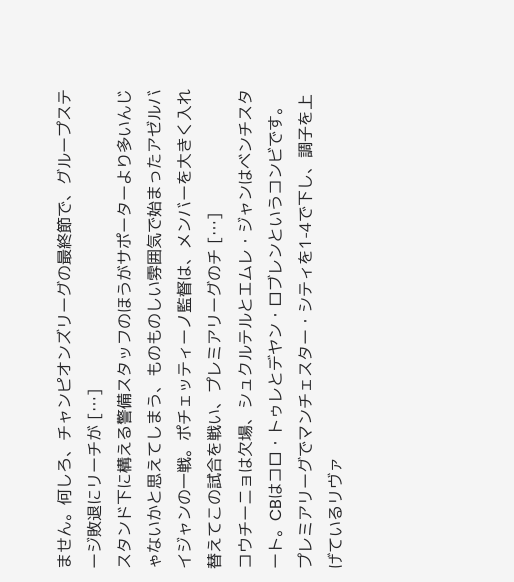ません。何しろ、チャンピオンズリーグの最終節で、グループステージ敗退にリーチが […]
スタンド下に構える警備スタッフのほうがサポーターより多いんじゃないかと思えてしまう、ものものしい雰囲気で始まったアゼルバイジャンの一戦。ポチェッティーノ監督は、メンバーを大きく入れ替えてこの試合を戦い、プレミアリーグのチ […]
コウチーニョは欠場、シュクルテルとエムレ・ジャンはベンチスタート。CBはコロ・トゥレとデヤン・ロブレンというコンビです。プレミアリーグでマンチェスター・シティを1-4で下し、調子を上げているリヴァ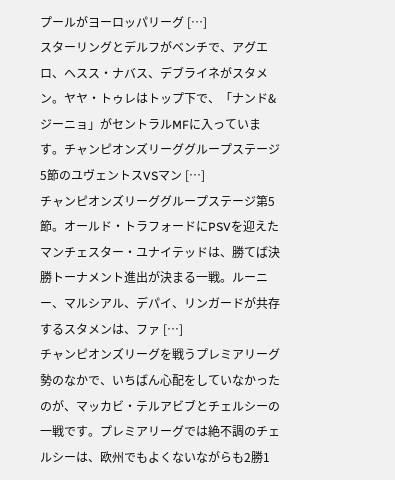プールがヨーロッパリーグ […]
スターリングとデルフがベンチで、アグエロ、ヘスス・ナバス、デブライネがスタメン。ヤヤ・トゥレはトップ下で、「ナンド&ジーニョ」がセントラルMFに入っています。チャンピオンズリーググループステージ5節のユヴェントスVSマン […]
チャンピオンズリーググループステージ第5節。オールド・トラフォードにPSVを迎えたマンチェスター・ユナイテッドは、勝てば決勝トーナメント進出が決まる一戦。ルーニー、マルシアル、デパイ、リンガードが共存するスタメンは、ファ […]
チャンピオンズリーグを戦うプレミアリーグ勢のなかで、いちばん心配をしていなかったのが、マッカビ・テルアビブとチェルシーの一戦です。プレミアリーグでは絶不調のチェルシーは、欧州でもよくないながらも2勝1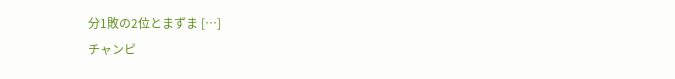分1敗の2位とまずま […]
チャンピ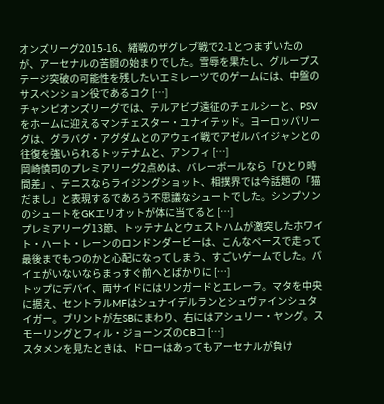オンズリーグ2015-16、緒戦のザグレブ戦で2-1とつまずいたのが、アーセナルの苦闘の始まりでした。雪辱を果たし、グループステージ突破の可能性を残したいエミレーツでのゲームには、中盤のサスペンション役であるコク […]
チャンピオンズリーグでは、テルアビブ遠征のチェルシーと、PSVをホームに迎えるマンチェスター・ユナイテッド。ヨーロッパリーグは、グラバグ・アグダムとのアウェイ戦でアゼルバイジャンとの往復を強いられるトッテナムと、アンフィ […]
岡崎慎司のプレミアリーグ2点めは、バレーボールなら「ひとり時間差」、テニスならライジングショット、相撲界では今話題の「猫だまし」と表現するであろう不思議なシュートでした。シンプソンのシュートをGKエリオットが体に当てると […]
プレミアリーグ13節、トッテナムとウェストハムが激突したホワイト・ハート・レーンのロンドンダービーは、こんなペースで走って最後までもつのかと心配になってしまう、すごいゲームでした。パイェがいないならまっすぐ前へとばかりに […]
トップにデパイ、両サイドにはリンガードとエレーラ。マタを中央に据え、セントラルMFはシュナイデルランとシュヴァインシュタイガー。ブリントが左SBにまわり、右にはアシュリー・ヤング。スモーリングとフィル・ジョーンズのCBコ […]
スタメンを見たときは、ドローはあってもアーセナルが負け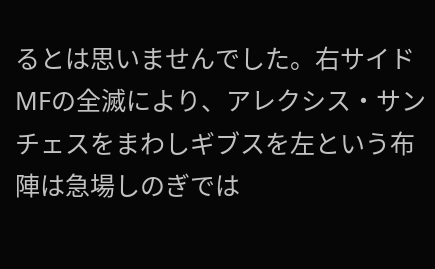るとは思いませんでした。右サイドMFの全滅により、アレクシス・サンチェスをまわしギブスを左という布陣は急場しのぎでは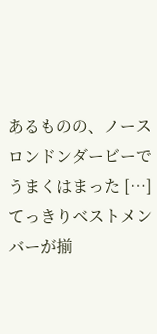あるものの、ノースロンドンダービーでうまくはまった […]
てっきりベストメンバーが揃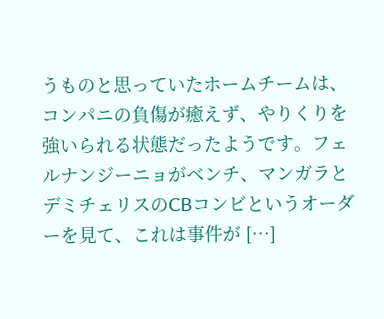うものと思っていたホームチームは、コンパニの負傷が癒えず、やりくりを強いられる状態だったようです。フェルナンジーニョがベンチ、マンガラとデミチェリスのCBコンビというオーダーを見て、これは事件が […]